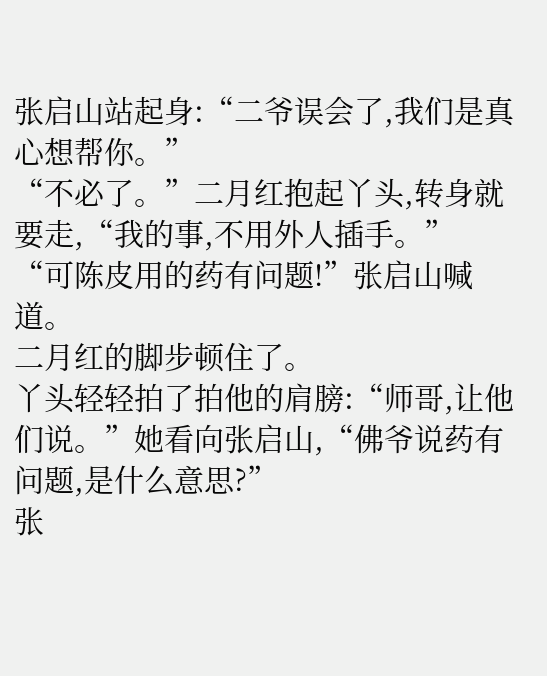张启山站起身:“二爷误会了,我们是真心想帮你。”
“不必了。”二月红抱起丫头,转身就要走,“我的事,不用外人插手。”
“可陈皮用的药有问题!”张启山喊道。
二月红的脚步顿住了。
丫头轻轻拍了拍他的肩膀:“师哥,让他们说。”她看向张启山,“佛爷说药有问题,是什么意思?”
张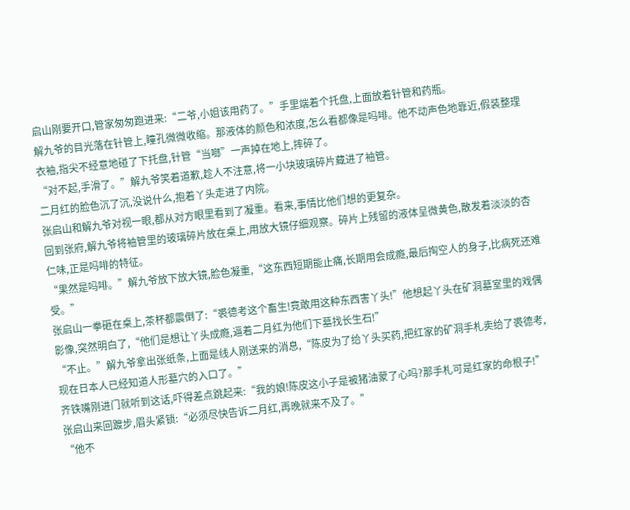启山刚要开口,管家匆匆跑进来:“二爷,小姐该用药了。”手里端着个托盘,上面放着针管和药瓶。
解九爷的目光落在针管上,瞳孔微微收缩。那液体的颜色和浓度,怎么看都像是吗啡。他不动声色地靠近,假装整理衣袖,指尖不经意地碰了下托盘,针管“当啷”一声掉在地上,摔碎了。
“对不起,手滑了。”解九爷笑着道歉,趁人不注意,将一小块玻璃碎片藏进了袖管。
二月红的脸色沉了沉,没说什么,抱着丫头走进了内院。
张启山和解九爷对视一眼,都从对方眼里看到了凝重。看来,事情比他们想的更复杂。
回到张府,解九爷将袖管里的玻璃碎片放在桌上,用放大镜仔细观察。碎片上残留的液体呈微黄色,散发着淡淡的杏仁味,正是吗啡的特征。
“果然是吗啡。”解九爷放下放大镜,脸色凝重,“这东西短期能止痛,长期用会成瘾,最后掏空人的身子,比病死还难受。”
张启山一拳砸在桌上,茶杯都震倒了:“裘德考这个畜生!竟敢用这种东西害丫头!”他想起丫头在矿洞墓室里的戏偶影像,突然明白了,“他们是想让丫头成瘾,逼着二月红为他们下墓找长生石!”
“不止。”解九爷拿出张纸条,上面是线人刚送来的消息,“陈皮为了给丫头买药,把红家的矿洞手札卖给了裘德考,现在日本人已经知道人形墓穴的入口了。”
齐铁嘴刚进门就听到这话,吓得差点跳起来:“我的娘!陈皮这小子是被猪油蒙了心吗?那手札可是红家的命根子!”
张启山来回踱步,眉头紧锁:“必须尽快告诉二月红,再晚就来不及了。”
“他不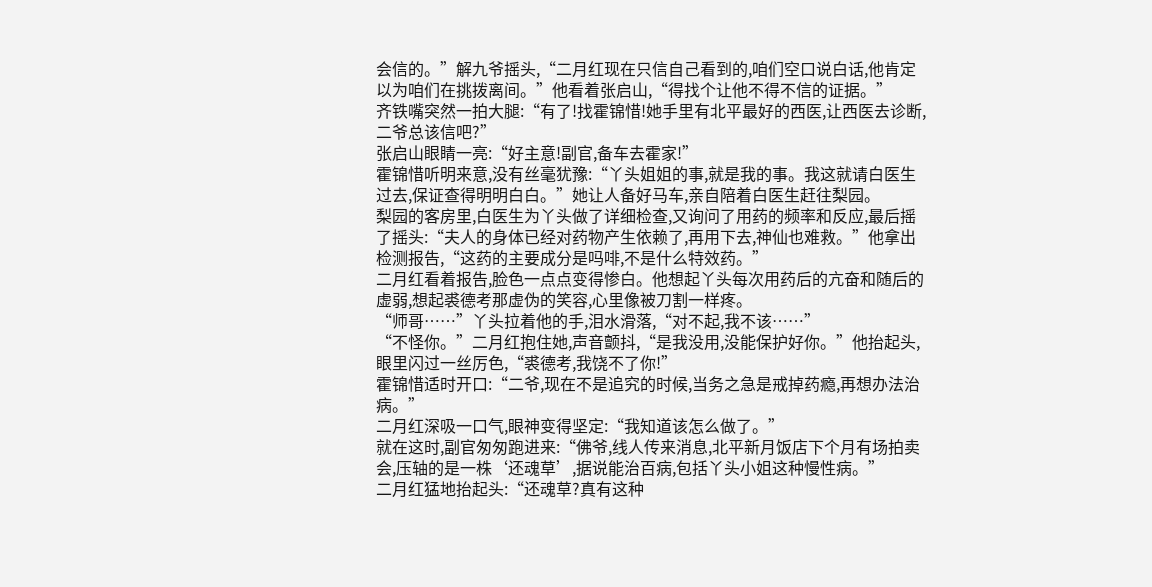会信的。”解九爷摇头,“二月红现在只信自己看到的,咱们空口说白话,他肯定以为咱们在挑拨离间。”他看着张启山,“得找个让他不得不信的证据。”
齐铁嘴突然一拍大腿:“有了!找霍锦惜!她手里有北平最好的西医,让西医去诊断,二爷总该信吧?”
张启山眼睛一亮:“好主意!副官,备车去霍家!”
霍锦惜听明来意,没有丝毫犹豫:“丫头姐姐的事,就是我的事。我这就请白医生过去,保证查得明明白白。”她让人备好马车,亲自陪着白医生赶往梨园。
梨园的客房里,白医生为丫头做了详细检查,又询问了用药的频率和反应,最后摇了摇头:“夫人的身体已经对药物产生依赖了,再用下去,神仙也难救。”他拿出检测报告,“这药的主要成分是吗啡,不是什么特效药。”
二月红看着报告,脸色一点点变得惨白。他想起丫头每次用药后的亢奋和随后的虚弱,想起裘德考那虚伪的笑容,心里像被刀割一样疼。
“师哥……”丫头拉着他的手,泪水滑落,“对不起,我不该……”
“不怪你。”二月红抱住她,声音颤抖,“是我没用,没能保护好你。”他抬起头,眼里闪过一丝厉色,“裘德考,我饶不了你!”
霍锦惜适时开口:“二爷,现在不是追究的时候,当务之急是戒掉药瘾,再想办法治病。”
二月红深吸一口气,眼神变得坚定:“我知道该怎么做了。”
就在这时,副官匆匆跑进来:“佛爷,线人传来消息,北平新月饭店下个月有场拍卖会,压轴的是一株‘还魂草’,据说能治百病,包括丫头小姐这种慢性病。”
二月红猛地抬起头:“还魂草?真有这种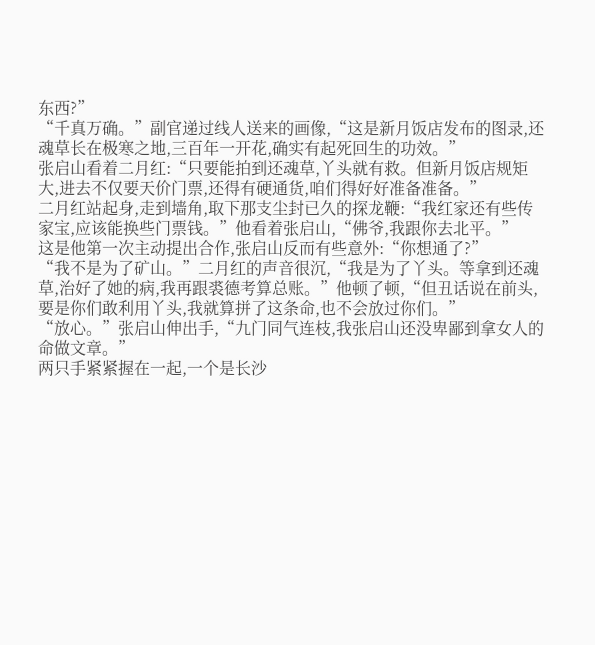东西?”
“千真万确。”副官递过线人送来的画像,“这是新月饭店发布的图录,还魂草长在极寒之地,三百年一开花,确实有起死回生的功效。”
张启山看着二月红:“只要能拍到还魂草,丫头就有救。但新月饭店规矩大,进去不仅要天价门票,还得有硬通货,咱们得好好准备准备。”
二月红站起身,走到墙角,取下那支尘封已久的探龙鞭:“我红家还有些传家宝,应该能换些门票钱。”他看着张启山,“佛爷,我跟你去北平。”
这是他第一次主动提出合作,张启山反而有些意外:“你想通了?”
“我不是为了矿山。”二月红的声音很沉,“我是为了丫头。等拿到还魂草,治好了她的病,我再跟裘德考算总账。”他顿了顿,“但丑话说在前头,要是你们敢利用丫头,我就算拼了这条命,也不会放过你们。”
“放心。”张启山伸出手,“九门同气连枝,我张启山还没卑鄙到拿女人的命做文章。”
两只手紧紧握在一起,一个是长沙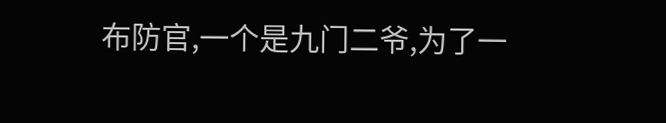布防官,一个是九门二爷,为了一